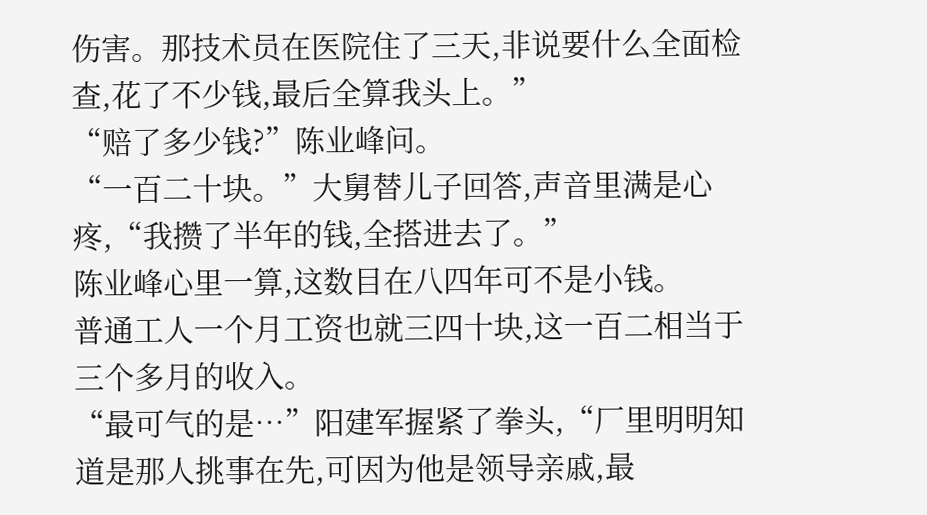伤害。那技术员在医院住了三天,非说要什么全面检查,花了不少钱,最后全算我头上。”
“赔了多少钱?”陈业峰问。
“一百二十块。”大舅替儿子回答,声音里满是心疼,“我攒了半年的钱,全搭进去了。”
陈业峰心里一算,这数目在八四年可不是小钱。
普通工人一个月工资也就三四十块,这一百二相当于三个多月的收入。
“最可气的是…”阳建军握紧了拳头,“厂里明明知道是那人挑事在先,可因为他是领导亲戚,最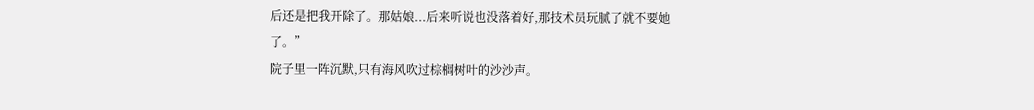后还是把我开除了。那姑娘...后来听说也没落着好,那技术员玩腻了就不要她了。”
院子里一阵沉默,只有海风吹过棕榈树叶的沙沙声。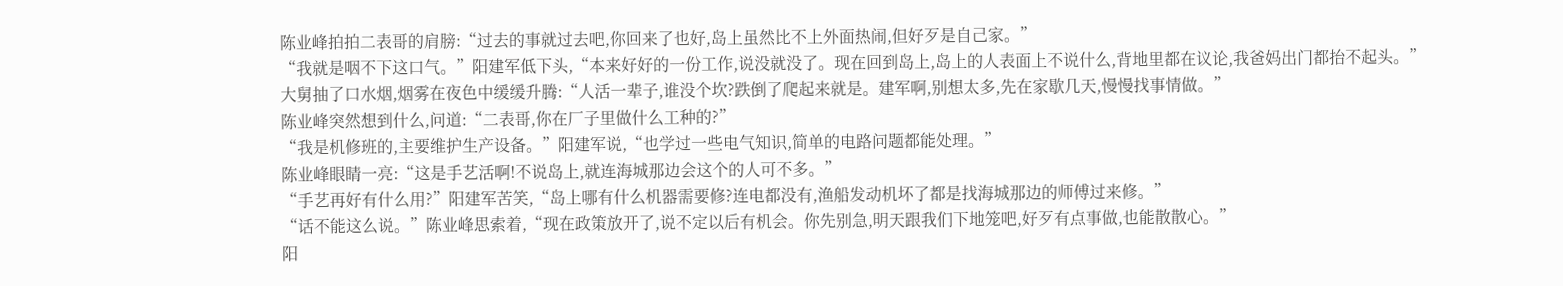陈业峰拍拍二表哥的肩膀:“过去的事就过去吧,你回来了也好,岛上虽然比不上外面热闹,但好歹是自己家。”
“我就是咽不下这口气。”阳建军低下头,“本来好好的一份工作,说没就没了。现在回到岛上,岛上的人表面上不说什么,背地里都在议论,我爸妈出门都抬不起头。”
大舅抽了口水烟,烟雾在夜色中缓缓升腾:“人活一辈子,谁没个坎?跌倒了爬起来就是。建军啊,别想太多,先在家歇几天,慢慢找事情做。”
陈业峰突然想到什么,问道:“二表哥,你在厂子里做什么工种的?”
“我是机修班的,主要维护生产设备。”阳建军说,“也学过一些电气知识,简单的电路问题都能处理。”
陈业峰眼睛一亮:“这是手艺活啊!不说岛上,就连海城那边会这个的人可不多。”
“手艺再好有什么用?”阳建军苦笑,“岛上哪有什么机器需要修?连电都没有,渔船发动机坏了都是找海城那边的师傅过来修。”
“话不能这么说。”陈业峰思索着,“现在政策放开了,说不定以后有机会。你先别急,明天跟我们下地笼吧,好歹有点事做,也能散散心。”
阳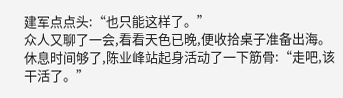建军点点头:“也只能这样了。”
众人又聊了一会,看看天色已晚,便收拾桌子准备出海。
休息时间够了,陈业峰站起身活动了一下筋骨:“走吧,该干活了。”